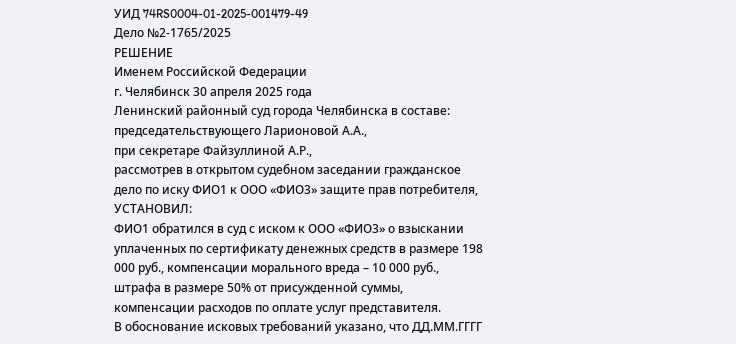УИД 74RS0004-01-2025-001479-49
Дело №2-1765/2025
РЕШЕНИЕ
Именем Российской Федерации
г. Челябинск 30 апреля 2025 года
Ленинский районный суд города Челябинска в составе:
председательствующего Ларионовой А.А.,
при секретаре Файзуллиной А.Р.,
рассмотрев в открытом судебном заседании гражданское дело по иску ФИО1 к ООО «ФИО3» защите прав потребителя,
УСТАНОВИЛ:
ФИО1 обратился в суд с иском к ООО «ФИО3» о взыскании уплаченных по сертификату денежных средств в размере 198 000 руб., компенсации морального вреда – 10 000 руб., штрафа в размере 50% от присужденной суммы, компенсации расходов по оплате услуг представителя.
В обоснование исковых требований указано, что ДД.ММ.ГГГГ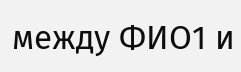между ФИО1 и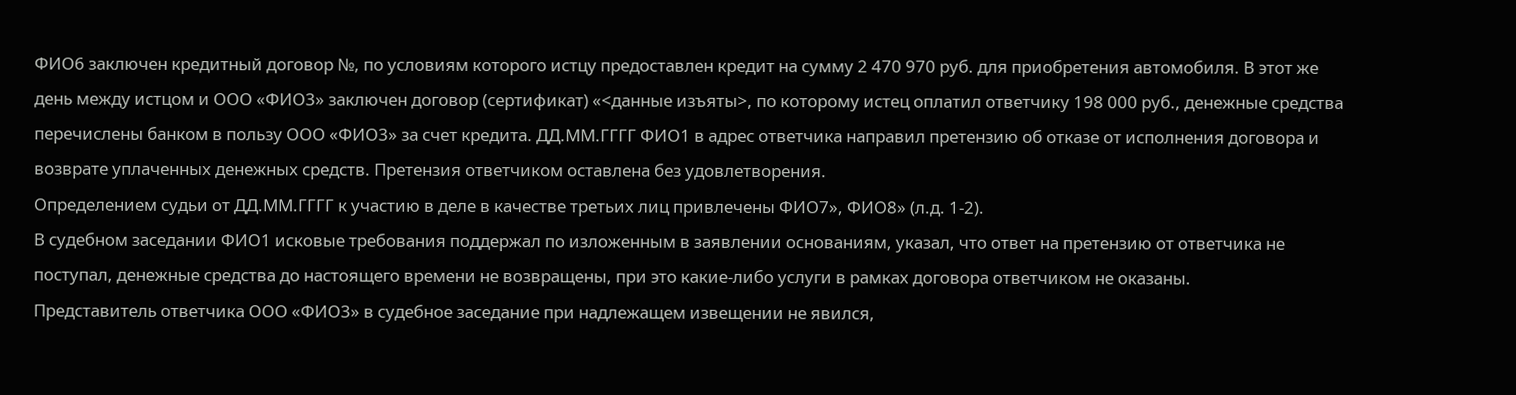ФИО6 заключен кредитный договор №, по условиям которого истцу предоставлен кредит на сумму 2 470 970 руб. для приобретения автомобиля. В этот же день между истцом и ООО «ФИО3» заключен договор (сертификат) «<данные изъяты>, по которому истец оплатил ответчику 198 000 руб., денежные средства перечислены банком в пользу ООО «ФИО3» за счет кредита. ДД.ММ.ГГГГ ФИО1 в адрес ответчика направил претензию об отказе от исполнения договора и возврате уплаченных денежных средств. Претензия ответчиком оставлена без удовлетворения.
Определением судьи от ДД.ММ.ГГГГ к участию в деле в качестве третьих лиц привлечены ФИО7», ФИО8» (л.д. 1-2).
В судебном заседании ФИО1 исковые требования поддержал по изложенным в заявлении основаниям, указал, что ответ на претензию от ответчика не поступал, денежные средства до настоящего времени не возвращены, при это какие-либо услуги в рамках договора ответчиком не оказаны.
Представитель ответчика ООО «ФИО3» в судебное заседание при надлежащем извещении не явился,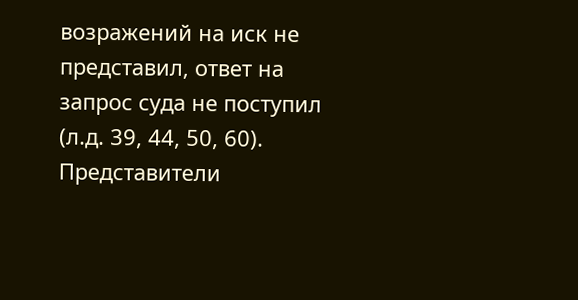возражений на иск не представил, ответ на запрос суда не поступил (л.д. 39, 44, 50, 60).
Представители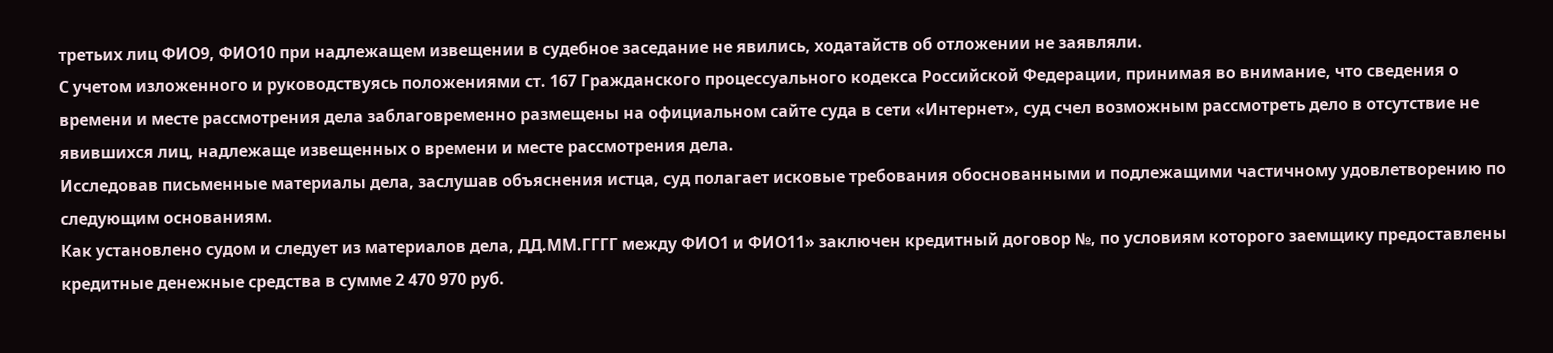третьих лиц ФИО9, ФИО10 при надлежащем извещении в судебное заседание не явились, ходатайств об отложении не заявляли.
С учетом изложенного и руководствуясь положениями ст. 167 Гражданского процессуального кодекса Российской Федерации, принимая во внимание, что сведения о времени и месте рассмотрения дела заблаговременно размещены на официальном сайте суда в сети «Интернет», суд счел возможным рассмотреть дело в отсутствие не явившихся лиц, надлежаще извещенных о времени и месте рассмотрения дела.
Исследовав письменные материалы дела, заслушав объяснения истца, суд полагает исковые требования обоснованными и подлежащими частичному удовлетворению по следующим основаниям.
Как установлено судом и следует из материалов дела, ДД.ММ.ГГГГ между ФИО1 и ФИО11» заключен кредитный договор №, по условиям которого заемщику предоставлены кредитные денежные средства в сумме 2 470 970 руб.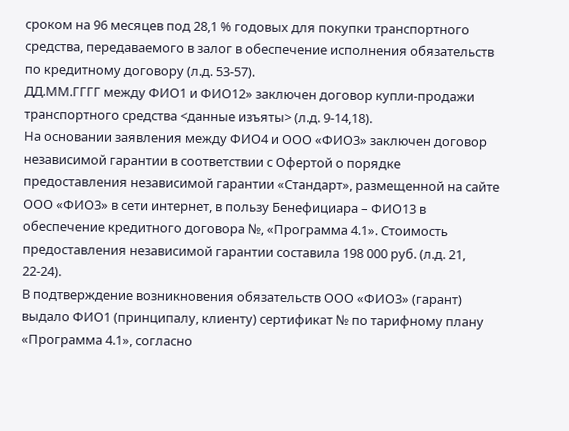сроком на 96 месяцев под 28,1 % годовых для покупки транспортного средства, передаваемого в залог в обеспечение исполнения обязательств по кредитному договору (л.д. 53-57).
ДД.ММ.ГГГГ между ФИО1 и ФИО12» заключен договор купли-продажи транспортного средства <данные изъяты> (л.д. 9-14,18).
На основании заявления между ФИО4 и ООО «ФИО3» заключен договор независимой гарантии в соответствии с Офертой о порядке предоставления независимой гарантии «Стандарт», размещенной на сайте ООО «ФИО3» в сети интернет, в пользу Бенефициара – ФИО13 в обеспечение кредитного договора №, «Программа 4.1». Стоимость предоставления независимой гарантии составила 198 000 руб. (л.д. 21, 22-24).
В подтверждение возникновения обязательств ООО «ФИО3» (гарант) выдало ФИО1 (принципалу, клиенту) сертификат № по тарифному плану «Программа 4.1», согласно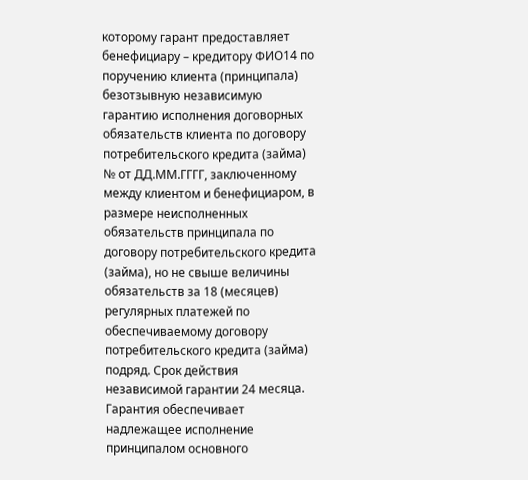которому гарант предоставляет бенефициару – кредитору ФИО14 по поручению клиента (принципала) безотзывную независимую гарантию исполнения договорных обязательств клиента по договору потребительского кредита (займа) № от ДД.ММ.ГГГГ, заключенному между клиентом и бенефициаром, в размере неисполненных обязательств принципала по договору потребительского кредита (займа), но не свыше величины обязательств за 18 (месяцев) регулярных платежей по обеспечиваемому договору потребительского кредита (займа) подряд. Срок действия независимой гарантии 24 месяца. Гарантия обеспечивает надлежащее исполнение принципалом основного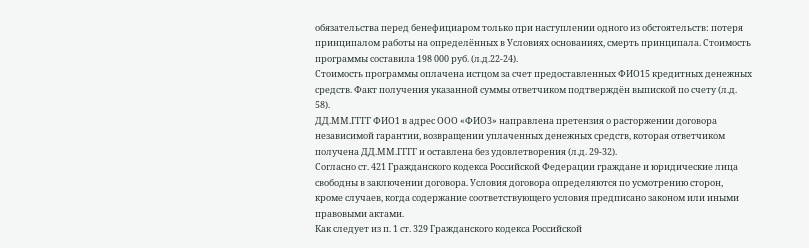обязательства перед бенефициаром только при наступлении одного из обстоятельств: потеря принципалом работы на определённых в Условиях основаниях, смерть принципала. Стоимость программы составила 198 000 руб. (л.д.22-24).
Стоимость программы оплачена истцом за счет предоставленных ФИО15 кредитных денежных средств. Факт получения указанной суммы ответчиком подтверждён выпиской по счету (л.д. 58).
ДД.ММ.ГГГГ ФИО1 в адрес ООО «ФИО3» направлена претензия о расторжении договора независимой гарантии, возвращении уплаченных денежных средств, которая ответчиком получена ДД.ММ.ГГГГ и оставлена без удовлетворения (л.д. 29-32).
Согласно ст. 421 Гражданского кодекса Российской Федерации граждане и юридические лица свободны в заключении договора. Условия договора определяются по усмотрению сторон, кроме случаев, когда содержание соответствующего условия предписано законом или иными правовыми актами.
Как следует из п. 1 ст. 329 Гражданского кодекса Российской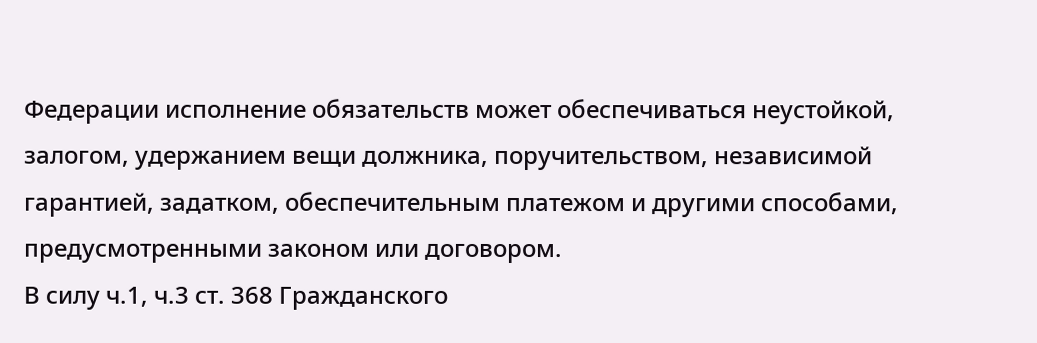Федерации исполнение обязательств может обеспечиваться неустойкой, залогом, удержанием вещи должника, поручительством, независимой гарантией, задатком, обеспечительным платежом и другими способами, предусмотренными законом или договором.
В силу ч.1, ч.3 ст. 368 Гражданского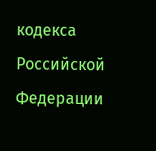кодекса Российской Федерации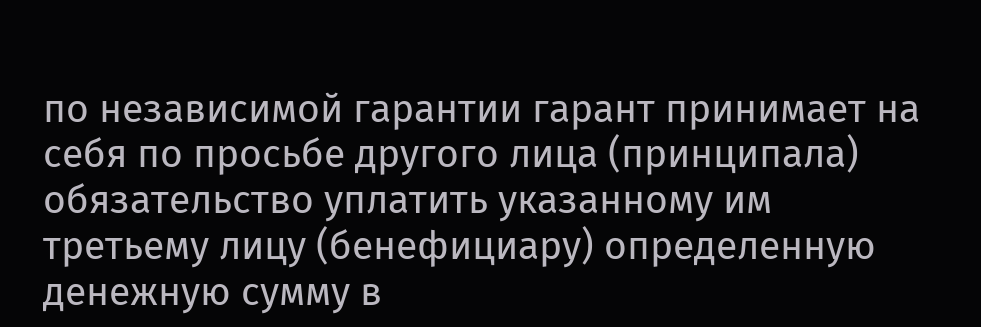по независимой гарантии гарант принимает на себя по просьбе другого лица (принципала) обязательство уплатить указанному им третьему лицу (бенефициару) определенную денежную сумму в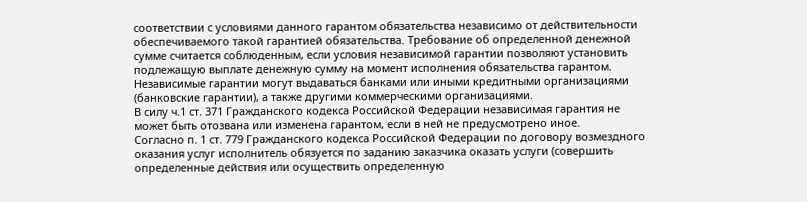соответствии с условиями данного гарантом обязательства независимо от действительности обеспечиваемого такой гарантией обязательства. Требование об определенной денежной сумме считается соблюденным, если условия независимой гарантии позволяют установить подлежащую выплате денежную сумму на момент исполнения обязательства гарантом.
Независимые гарантии могут выдаваться банками или иными кредитными организациями (банковские гарантии), а также другими коммерческими организациями.
В силу ч.1 ст. 371 Гражданского кодекса Российской Федерации независимая гарантия не может быть отозвана или изменена гарантом, если в ней не предусмотрено иное.
Согласно п. 1 ст. 779 Гражданского кодекса Российской Федерации по договору возмездного оказания услуг исполнитель обязуется по заданию заказчика оказать услуги (совершить определенные действия или осуществить определенную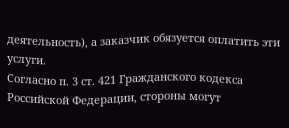деятельность), а заказчик обязуется оплатить эти услуги.
Согласно п. 3 ст. 421 Гражданского кодекса Российской Федерации, стороны могут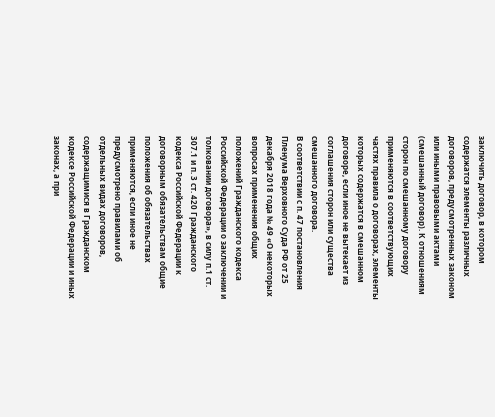заключить договор, в котором содержатся элементы различных договоров, предусмотренных законом или иными правовыми актами (смешанный договор). К отношениям сторон по смешанному договору применяются в соответствующих частях правила о договорах, элементы которых содержатся в смешанном договоре, если иное не вытекает из соглашения сторон или существа смешанного договора.
В соответствии с п. 47 постановления Пленума Верховного Суда РФ от 25 декабря 2018 года № 49 «О некоторых вопросах применения общих положений Гражданского кодекса Российской Федерации о заключении и толковании договора», в силу п.1 ст. 307.1 и п. 3 ст. 420 Гражданского кодекса Российской Федерации к договорным обязательствам общие положения об обязательствах применяются, если иное не предусмотрено правилами об отдельных видах договоров, содержащимися в Гражданском кодексе Российской Федерации и иных законах, а при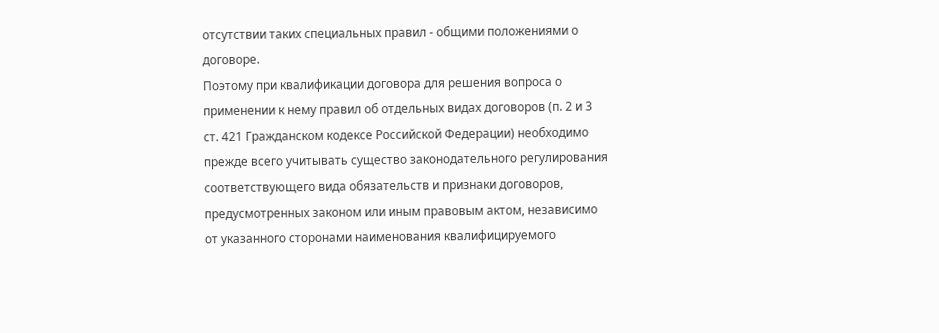отсутствии таких специальных правил - общими положениями о договоре.
Поэтому при квалификации договора для решения вопроса о применении к нему правил об отдельных видах договоров (п. 2 и 3 ст. 421 Гражданском кодексе Российской Федерации) необходимо прежде всего учитывать существо законодательного регулирования соответствующего вида обязательств и признаки договоров, предусмотренных законом или иным правовым актом, независимо от указанного сторонами наименования квалифицируемого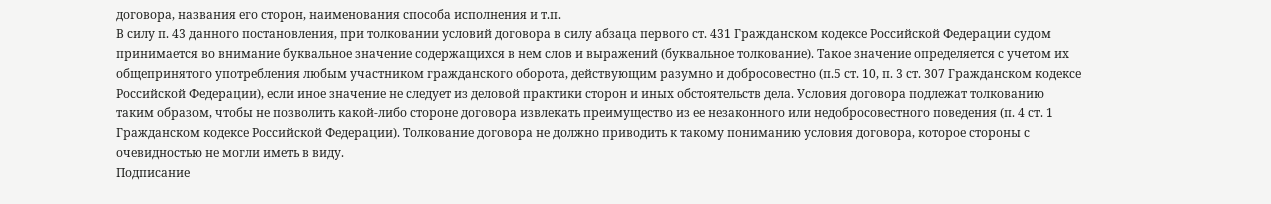договора, названия его сторон, наименования способа исполнения и т.п.
В силу п. 43 данного постановления, при толковании условий договора в силу абзаца первого ст. 431 Гражданском кодексе Российской Федерации судом принимается во внимание буквальное значение содержащихся в нем слов и выражений (буквальное толкование). Такое значение определяется с учетом их общепринятого употребления любым участником гражданского оборота, действующим разумно и добросовестно (п.5 ст. 10, п. 3 ст. 307 Гражданском кодексе Российской Федерации), если иное значение не следует из деловой практики сторон и иных обстоятельств дела. Условия договора подлежат толкованию таким образом, чтобы не позволить какой-либо стороне договора извлекать преимущество из ее незаконного или недобросовестного поведения (п. 4 ст. 1 Гражданском кодексе Российской Федерации). Толкование договора не должно приводить к такому пониманию условия договора, которое стороны с очевидностью не могли иметь в виду.
Подписание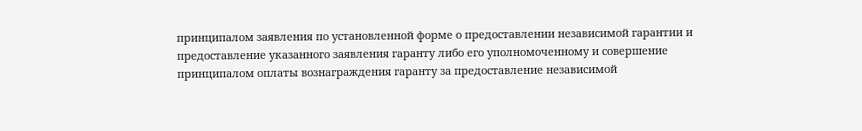принципалом заявления по установленной форме о предоставлении независимой гарантии и предоставление указанного заявления гаранту либо его уполномоченному и совершение принципалом оплаты вознаграждения гаранту за предоставление независимой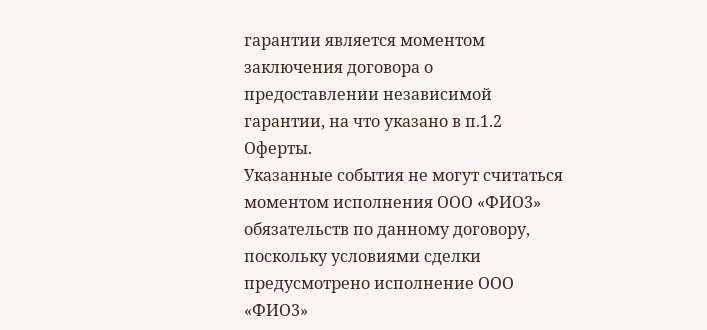гарантии является моментом заключения договора о предоставлении независимой гарантии, на что указано в п.1.2 Оферты.
Указанные события не могут считаться моментом исполнения ООО «ФИО3» обязательств по данному договору, поскольку условиями сделки предусмотрено исполнение ООО «ФИО3»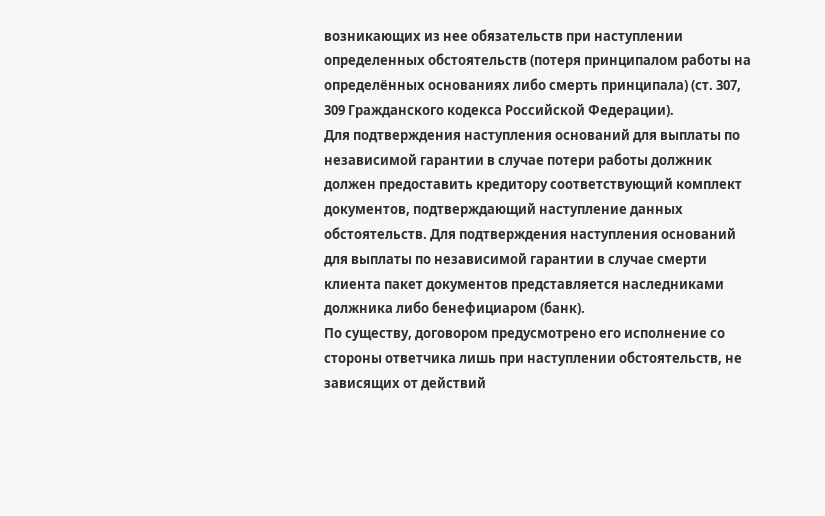возникающих из нее обязательств при наступлении определенных обстоятельств (потеря принципалом работы на определённых основаниях либо смерть принципала) (ст. 307, 309 Гражданского кодекса Российской Федерации).
Для подтверждения наступления оснований для выплаты по независимой гарантии в случае потери работы должник должен предоставить кредитору соответствующий комплект документов, подтверждающий наступление данных обстоятельств. Для подтверждения наступления оснований для выплаты по независимой гарантии в случае смерти клиента пакет документов представляется наследниками должника либо бенефициаром (банк).
По существу, договором предусмотрено его исполнение со стороны ответчика лишь при наступлении обстоятельств, не зависящих от действий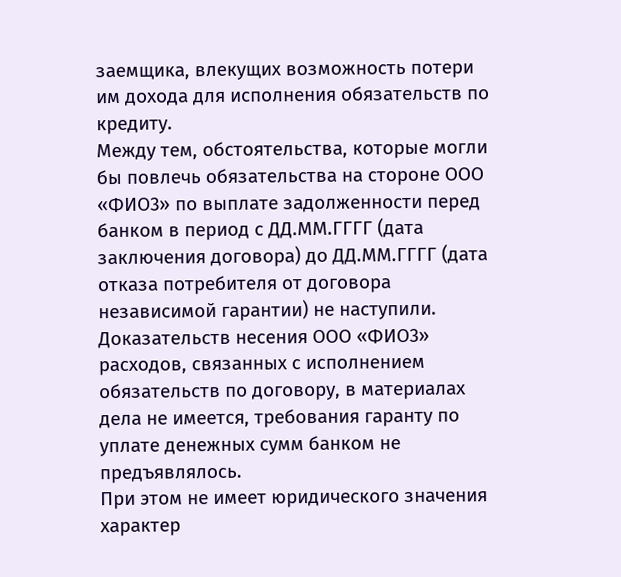заемщика, влекущих возможность потери им дохода для исполнения обязательств по кредиту.
Между тем, обстоятельства, которые могли бы повлечь обязательства на стороне ООО «ФИО3» по выплате задолженности перед банком в период с ДД.ММ.ГГГГ (дата заключения договора) до ДД.ММ.ГГГГ (дата отказа потребителя от договора независимой гарантии) не наступили.
Доказательств несения ООО «ФИО3» расходов, связанных с исполнением обязательств по договору, в материалах дела не имеется, требования гаранту по уплате денежных сумм банком не предъявлялось.
При этом не имеет юридического значения характер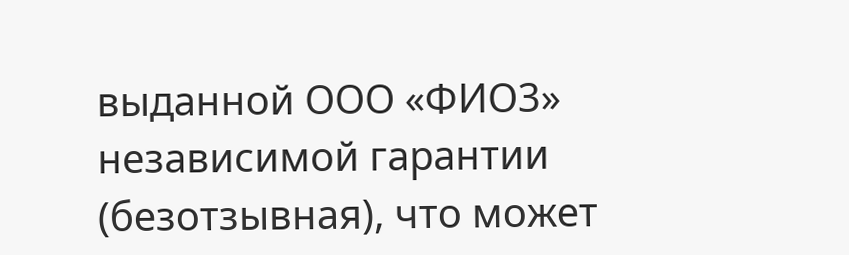выданной ООО «ФИО3» независимой гарантии (безотзывная), что может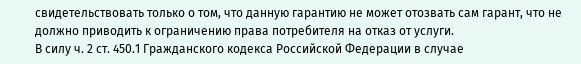свидетельствовать только о том, что данную гарантию не может отозвать сам гарант, что не должно приводить к ограничению права потребителя на отказ от услуги.
В силу ч. 2 ст. 450.1 Гражданского кодекса Российской Федерации в случае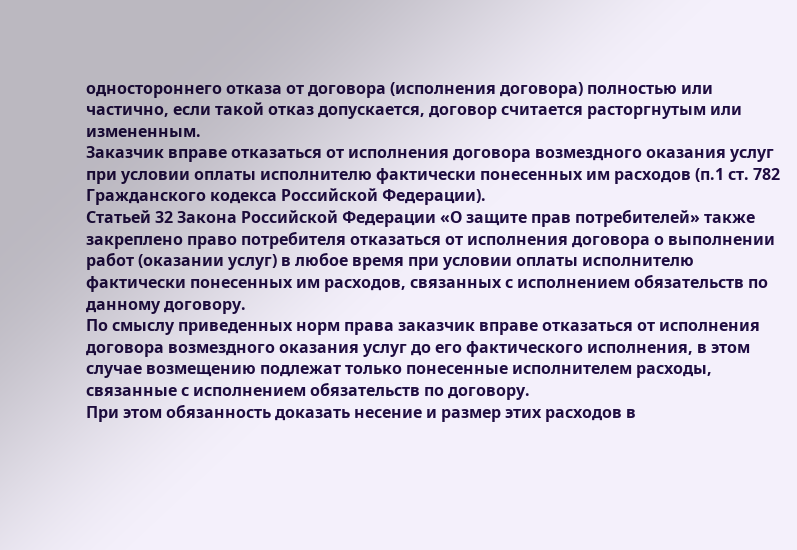одностороннего отказа от договора (исполнения договора) полностью или частично, если такой отказ допускается, договор считается расторгнутым или измененным.
Заказчик вправе отказаться от исполнения договора возмездного оказания услуг при условии оплаты исполнителю фактически понесенных им расходов (п.1 ст. 782 Гражданского кодекса Российской Федерации).
Статьей 32 Закона Российской Федерации «О защите прав потребителей» также закреплено право потребителя отказаться от исполнения договора о выполнении работ (оказании услуг) в любое время при условии оплаты исполнителю фактически понесенных им расходов, связанных с исполнением обязательств по данному договору.
По смыслу приведенных норм права заказчик вправе отказаться от исполнения договора возмездного оказания услуг до его фактического исполнения, в этом случае возмещению подлежат только понесенные исполнителем расходы, связанные с исполнением обязательств по договору.
При этом обязанность доказать несение и размер этих расходов в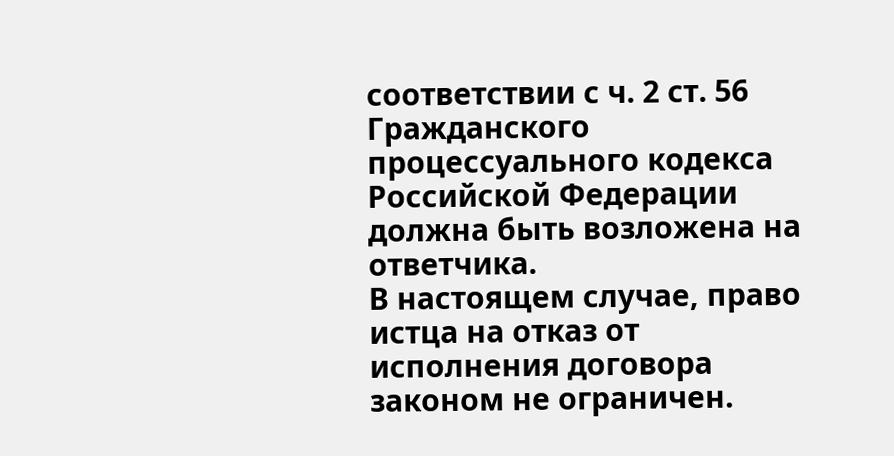соответствии с ч. 2 ст. 56 Гражданского процессуального кодекса Российской Федерации должна быть возложена на ответчика.
В настоящем случае, право истца на отказ от исполнения договора законом не ограничен.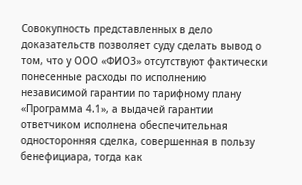Совокупность представленных в дело доказательств позволяет суду сделать вывод о том, что у ООО «ФИО3» отсутствуют фактически понесенные расходы по исполнению независимой гарантии по тарифному плану «Программа 4.1», а выдачей гарантии ответчиком исполнена обеспечительная односторонняя сделка, совершенная в пользу бенефициара, тогда как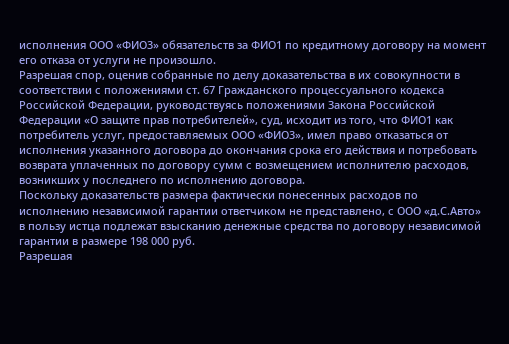исполнения ООО «ФИО3» обязательств за ФИО1 по кредитному договору на момент его отказа от услуги не произошло.
Разрешая спор, оценив собранные по делу доказательства в их совокупности в соответствии с положениями ст. 67 Гражданского процессуального кодекса Российской Федерации, руководствуясь положениями Закона Российской Федерации «О защите прав потребителей», суд, исходит из того, что ФИО1 как потребитель услуг, предоставляемых ООО «ФИО3», имел право отказаться от исполнения указанного договора до окончания срока его действия и потребовать возврата уплаченных по договору сумм с возмещением исполнителю расходов, возникших у последнего по исполнению договора.
Поскольку доказательств размера фактически понесенных расходов по исполнению независимой гарантии ответчиком не представлено, с ООО «д.С.Авто» в пользу истца подлежат взысканию денежные средства по договору независимой гарантии в размере 198 000 руб.
Разрешая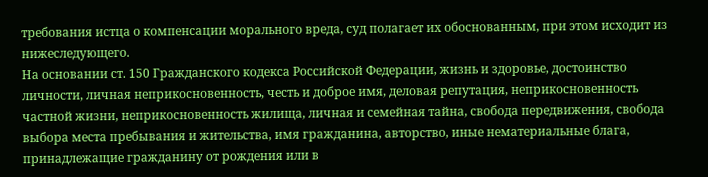требования истца о компенсации морального вреда, суд полагает их обоснованным, при этом исходит из нижеследующего.
На основании ст. 150 Гражданского кодекса Российской Федерации, жизнь и здоровье, достоинство личности, личная неприкосновенность, честь и доброе имя, деловая репутация, неприкосновенность частной жизни, неприкосновенность жилища, личная и семейная тайна, свобода передвижения, свобода выбора места пребывания и жительства, имя гражданина, авторство, иные нематериальные блага, принадлежащие гражданину от рождения или в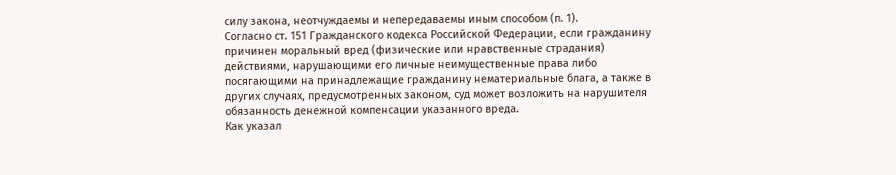силу закона, неотчуждаемы и непередаваемы иным способом (п. 1).
Согласно ст. 151 Гражданского кодекса Российской Федерации, если гражданину причинен моральный вред (физические или нравственные страдания) действиями, нарушающими его личные неимущественные права либо посягающими на принадлежащие гражданину нематериальные блага, а также в других случаях, предусмотренных законом, суд может возложить на нарушителя обязанность денежной компенсации указанного вреда.
Как указал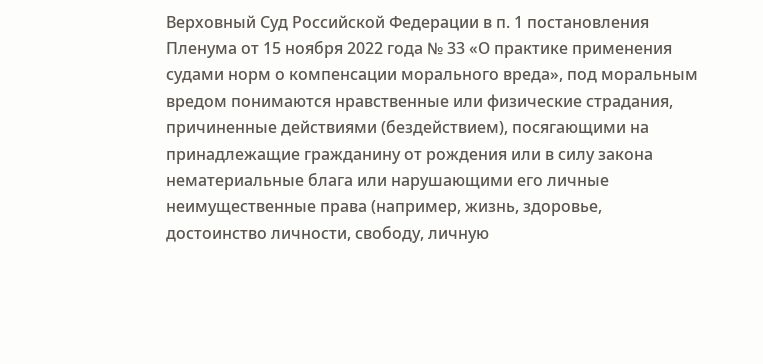Верховный Суд Российской Федерации в п. 1 постановления Пленума от 15 ноября 2022 года № 33 «О практике применения судами норм о компенсации морального вреда», под моральным вредом понимаются нравственные или физические страдания, причиненные действиями (бездействием), посягающими на принадлежащие гражданину от рождения или в силу закона нематериальные блага или нарушающими его личные неимущественные права (например, жизнь, здоровье, достоинство личности, свободу, личную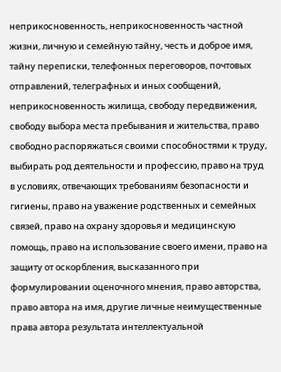неприкосновенность, неприкосновенность частной жизни, личную и семейную тайну, честь и доброе имя, тайну переписки, телефонных переговоров, почтовых отправлений, телеграфных и иных сообщений, неприкосновенность жилища, свободу передвижения, свободу выбора места пребывания и жительства, право свободно распоряжаться своими способностями к труду, выбирать род деятельности и профессию, право на труд в условиях, отвечающих требованиям безопасности и гигиены, право на уважение родственных и семейных связей, право на охрану здоровья и медицинскую помощь, право на использование своего имени, право на защиту от оскорбления, высказанного при формулировании оценочного мнения, право авторства, право автора на имя, другие личные неимущественные права автора результата интеллектуальной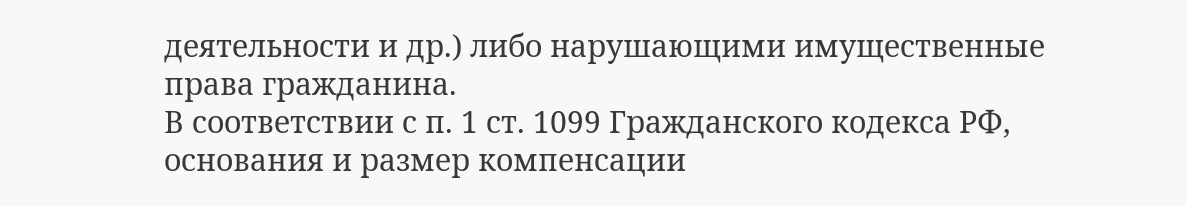деятельности и др.) либо нарушающими имущественные права гражданина.
В соответствии с п. 1 ст. 1099 Гражданского кодекса РФ, основания и размер компенсации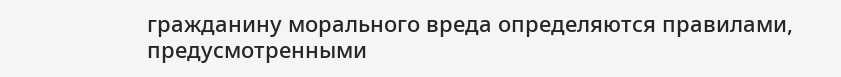гражданину морального вреда определяются правилами, предусмотренными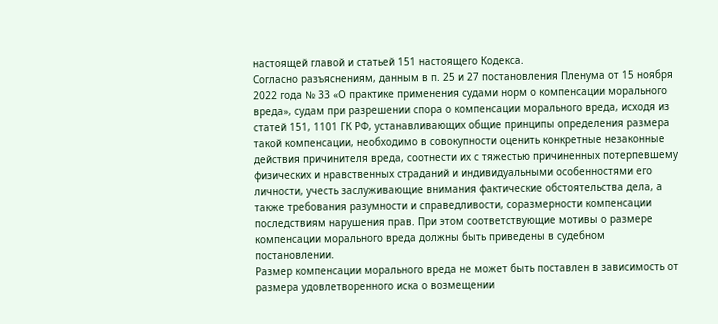настоящей главой и статьей 151 настоящего Кодекса.
Согласно разъяснениям, данным в п. 25 и 27 постановления Пленума от 15 ноября 2022 года № 33 «О практике применения судами норм о компенсации морального вреда», судам при разрешении спора о компенсации морального вреда, исходя из статей 151, 1101 ГК РФ, устанавливающих общие принципы определения размера такой компенсации, необходимо в совокупности оценить конкретные незаконные действия причинителя вреда, соотнести их с тяжестью причиненных потерпевшему физических и нравственных страданий и индивидуальными особенностями его личности, учесть заслуживающие внимания фактические обстоятельства дела, а также требования разумности и справедливости, соразмерности компенсации последствиям нарушения прав. При этом соответствующие мотивы о размере компенсации морального вреда должны быть приведены в судебном постановлении.
Размер компенсации морального вреда не может быть поставлен в зависимость от размера удовлетворенного иска о возмещении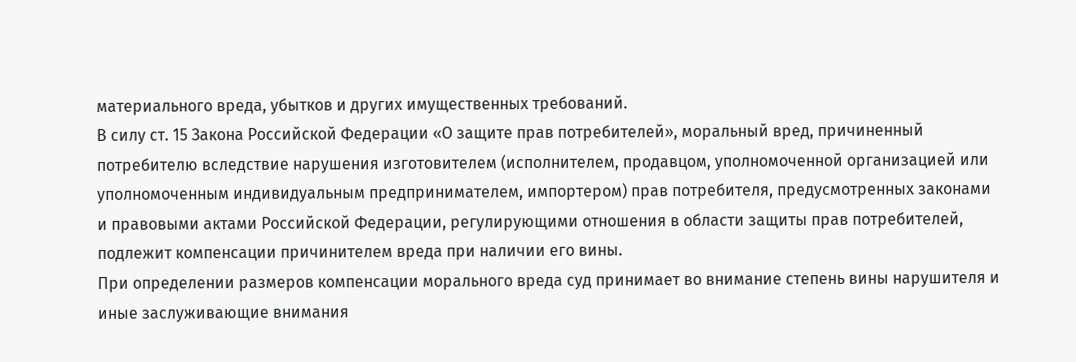материального вреда, убытков и других имущественных требований.
В силу ст. 15 Закона Российской Федерации «О защите прав потребителей», моральный вред, причиненный потребителю вследствие нарушения изготовителем (исполнителем, продавцом, уполномоченной организацией или уполномоченным индивидуальным предпринимателем, импортером) прав потребителя, предусмотренных законами и правовыми актами Российской Федерации, регулирующими отношения в области защиты прав потребителей, подлежит компенсации причинителем вреда при наличии его вины.
При определении размеров компенсации морального вреда суд принимает во внимание степень вины нарушителя и иные заслуживающие внимания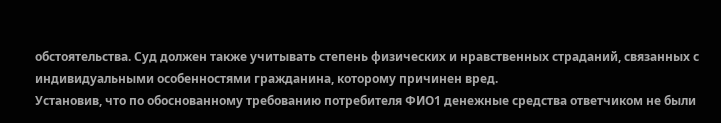обстоятельства. Суд должен также учитывать степень физических и нравственных страданий, связанных с индивидуальными особенностями гражданина, которому причинен вред.
Установив, что по обоснованному требованию потребителя ФИО1 денежные средства ответчиком не были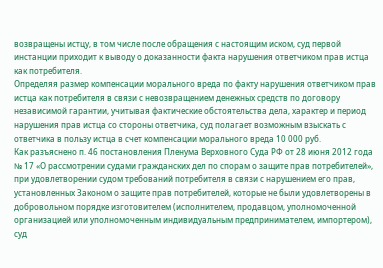возвращены истцу, в том числе после обращения с настоящим иском, суд первой инстанции приходит к выводу о доказанности факта нарушения ответчиком прав истца как потребителя.
Определяя размер компенсации морального вреда по факту нарушения ответчиком прав истца как потребителя в связи с невозвращением денежных средств по договору независимой гарантии, учитывая фактические обстоятельства дела, характер и период нарушения прав истца со стороны ответчика, суд полагает возможным взыскать с ответчика в пользу истца в счет компенсации морального вреда 10 000 руб.
Как разъяснено п. 46 постановления Пленума Верховного Суда РФ от 28 июня 2012 года № 17 «О рассмотрении судами гражданских дел по спорам о защите прав потребителей», при удовлетворении судом требований потребителя в связи с нарушением его прав, установленных Законом о защите прав потребителей, которые не были удовлетворены в добровольном порядке изготовителем (исполнителем, продавцом, уполномоченной организацией или уполномоченным индивидуальным предпринимателем, импортером), суд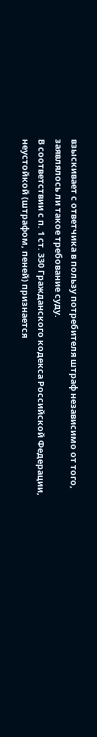взыскивает с ответчика в пользу потребителя штраф независимо от того, заявлялось ли такое требование суду.
В соответствии с п. 1 ст. 330 Гражданского кодекса Российской Федерации, неустойкой (штрафом, пеней) признается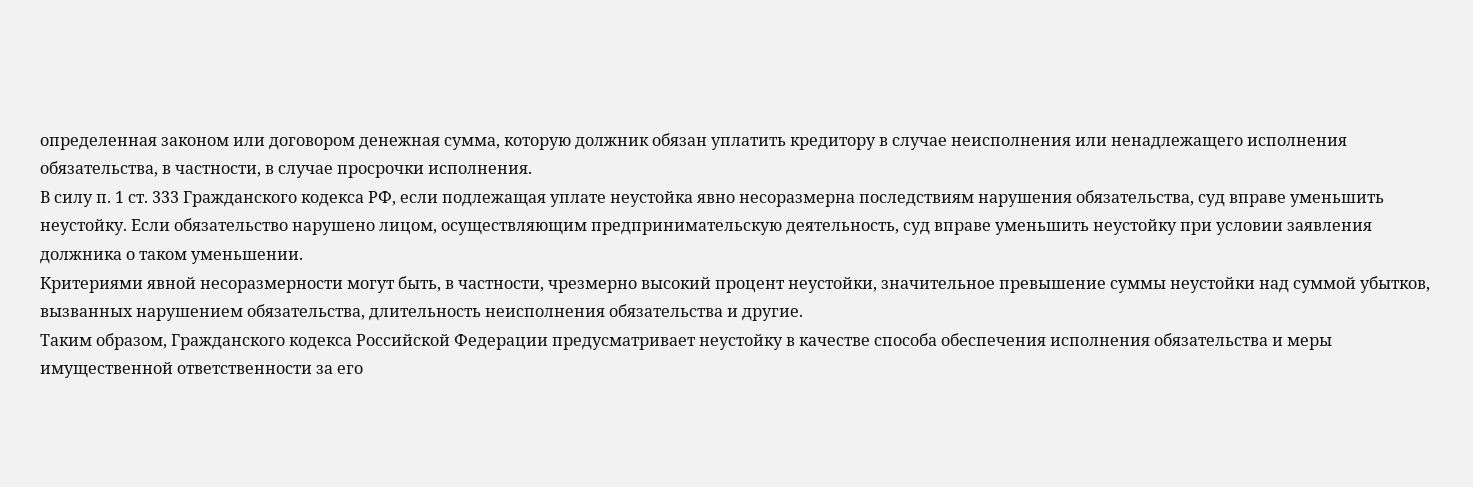определенная законом или договором денежная сумма, которую должник обязан уплатить кредитору в случае неисполнения или ненадлежащего исполнения обязательства, в частности, в случае просрочки исполнения.
В силу п. 1 ст. 333 Гражданского кодекса РФ, если подлежащая уплате неустойка явно несоразмерна последствиям нарушения обязательства, суд вправе уменьшить неустойку. Если обязательство нарушено лицом, осуществляющим предпринимательскую деятельность, суд вправе уменьшить неустойку при условии заявления должника о таком уменьшении.
Критериями явной несоразмерности могут быть, в частности, чрезмерно высокий процент неустойки, значительное превышение суммы неустойки над суммой убытков, вызванных нарушением обязательства, длительность неисполнения обязательства и другие.
Таким образом, Гражданского кодекса Российской Федерации предусматривает неустойку в качестве способа обеспечения исполнения обязательства и меры имущественной ответственности за его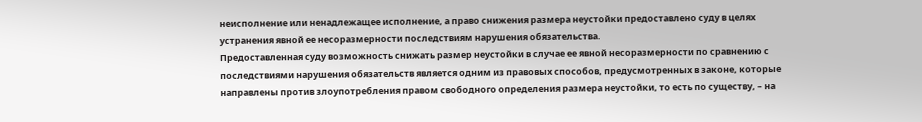неисполнение или ненадлежащее исполнение, а право снижения размера неустойки предоставлено суду в целях устранения явной ее несоразмерности последствиям нарушения обязательства.
Предоставленная суду возможность снижать размер неустойки в случае ее явной несоразмерности по сравнению с последствиями нарушения обязательств является одним из правовых способов, предусмотренных в законе, которые направлены против злоупотребления правом свободного определения размера неустойки, то есть по существу, – на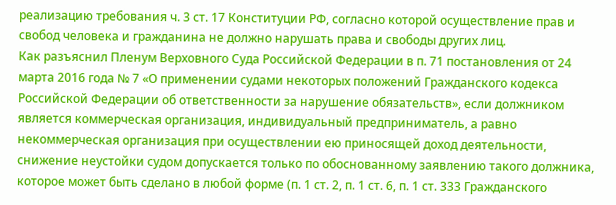реализацию требования ч. 3 ст. 17 Конституции РФ, согласно которой осуществление прав и свобод человека и гражданина не должно нарушать права и свободы других лиц.
Как разъяснил Пленум Верховного Суда Российской Федерации в п. 71 постановления от 24 марта 2016 года № 7 «О применении судами некоторых положений Гражданского кодекса Российской Федерации об ответственности за нарушение обязательств», если должником является коммерческая организация, индивидуальный предприниматель, а равно некоммерческая организация при осуществлении ею приносящей доход деятельности, снижение неустойки судом допускается только по обоснованному заявлению такого должника, которое может быть сделано в любой форме (п. 1 ст. 2, п. 1 ст. 6, п. 1 ст. 333 Гражданского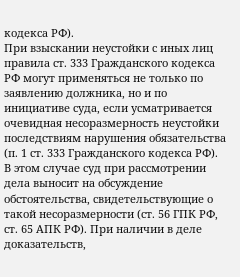кодекса РФ).
При взыскании неустойки с иных лиц правила ст. 333 Гражданского кодекса РФ могут применяться не только по заявлению должника, но и по инициативе суда, если усматривается очевидная несоразмерность неустойки последствиям нарушения обязательства (п. 1 ст. 333 Гражданского кодекса РФ). В этом случае суд при рассмотрении дела выносит на обсуждение обстоятельства, свидетельствующие о такой несоразмерности (ст. 56 ГПК РФ, ст. 65 АПК РФ). При наличии в деле доказательств,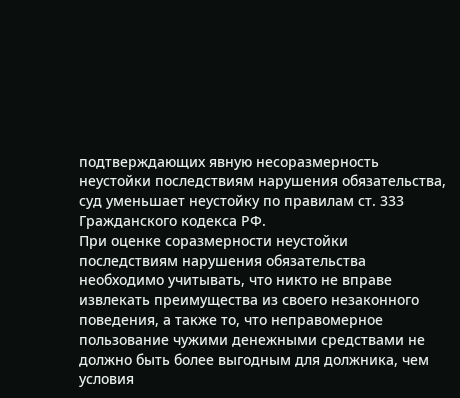подтверждающих явную несоразмерность неустойки последствиям нарушения обязательства, суд уменьшает неустойку по правилам ст. 333 Гражданского кодекса РФ.
При оценке соразмерности неустойки последствиям нарушения обязательства необходимо учитывать, что никто не вправе извлекать преимущества из своего незаконного поведения, а также то, что неправомерное пользование чужими денежными средствами не должно быть более выгодным для должника, чем условия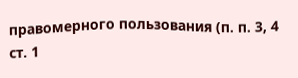правомерного пользования (п. п. 3, 4 ст. 1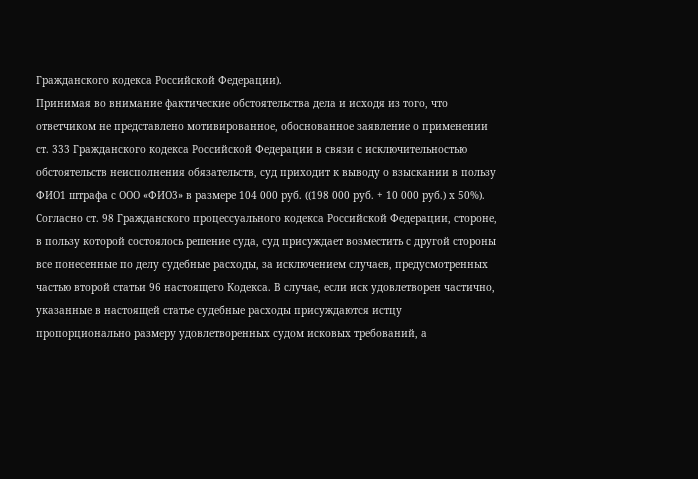Гражданского кодекса Российской Федерации).
Принимая во внимание фактические обстоятельства дела и исходя из того, что ответчиком не представлено мотивированное, обоснованное заявление о применении ст. 333 Гражданского кодекса Российской Федерации в связи с исключительностью обстоятельств неисполнения обязательств, суд приходит к выводу о взыскании в пользу ФИО1 штрафа с ООО «ФИО3» в размере 104 000 руб. ((198 000 руб. + 10 000 руб.) х 50%).
Согласно ст. 98 Гражданского процессуального кодекса Российской Федерации, стороне, в пользу которой состоялось решение суда, суд присуждает возместить с другой стороны все понесенные по делу судебные расходы, за исключением случаев, предусмотренных частью второй статьи 96 настоящего Кодекса. В случае, если иск удовлетворен частично, указанные в настоящей статье судебные расходы присуждаются истцу пропорционально размеру удовлетворенных судом исковых требований, а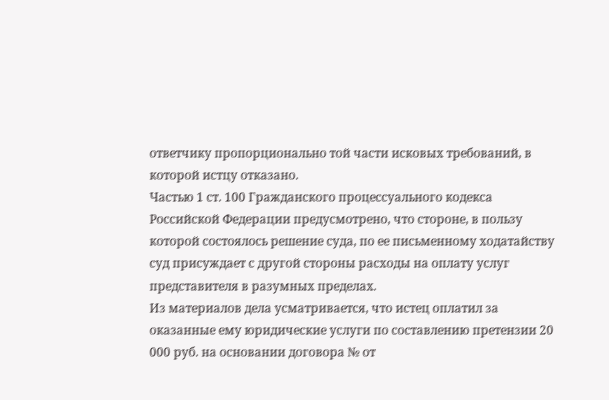ответчику пропорционально той части исковых требований, в которой истцу отказано.
Частью 1 ст. 100 Гражданского процессуального кодекса Российской Федерации предусмотрено, что стороне, в пользу которой состоялось решение суда, по ее письменному ходатайству суд присуждает с другой стороны расходы на оплату услуг представителя в разумных пределах.
Из материалов дела усматривается, что истец оплатил за оказанные ему юридические услуги по составлению претензии 20 000 руб. на основании договора № от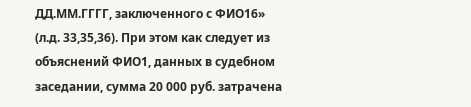ДД.ММ.ГГГГ, заключенного с ФИО16» (л.д. 33,35,36). При этом как следует из объяснений ФИО1, данных в судебном заседании, сумма 20 000 руб. затрачена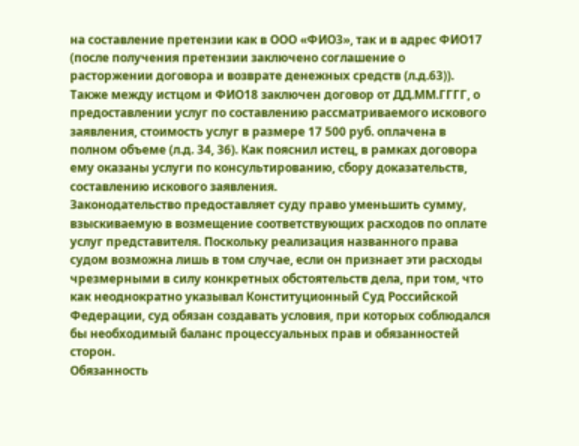на составление претензии как в ООО «ФИО3», так и в адрес ФИО17 (после получения претензии заключено соглашение о расторжении договора и возврате денежных средств (л.д.63)).
Также между истцом и ФИО18 заключен договор от ДД.ММ.ГГГГ, о предоставлении услуг по составлению рассматриваемого искового заявления, стоимость услуг в размере 17 500 руб. оплачена в полном объеме (л.д. 34, 36). Как пояснил истец, в рамках договора ему оказаны услуги по консультированию, сбору доказательств, составлению искового заявления.
Законодательство предоставляет суду право уменьшить сумму, взыскиваемую в возмещение соответствующих расходов по оплате услуг представителя. Поскольку реализация названного права судом возможна лишь в том случае, если он признает эти расходы чрезмерными в силу конкретных обстоятельств дела, при том, что как неоднократно указывал Конституционный Суд Российской Федерации, суд обязан создавать условия, при которых соблюдался бы необходимый баланс процессуальных прав и обязанностей сторон.
Обязанность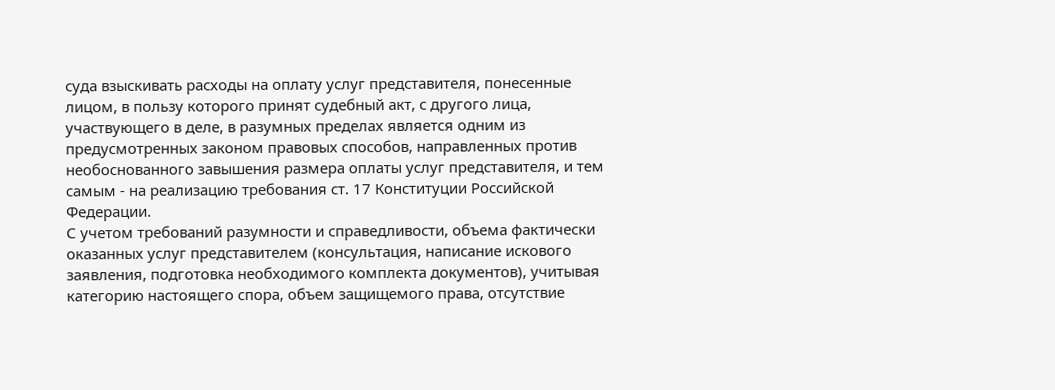суда взыскивать расходы на оплату услуг представителя, понесенные лицом, в пользу которого принят судебный акт, с другого лица, участвующего в деле, в разумных пределах является одним из предусмотренных законом правовых способов, направленных против необоснованного завышения размера оплаты услуг представителя, и тем самым - на реализацию требования ст. 17 Конституции Российской Федерации.
С учетом требований разумности и справедливости, объема фактически оказанных услуг представителем (консультация, написание искового заявления, подготовка необходимого комплекта документов), учитывая категорию настоящего спора, объем защищемого права, отсутствие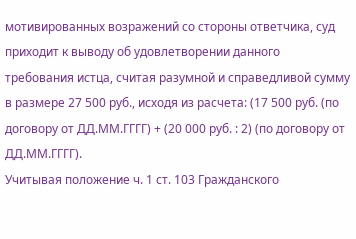мотивированных возражений со стороны ответчика, суд приходит к выводу об удовлетворении данного требования истца, считая разумной и справедливой сумму в размере 27 500 руб., исходя из расчета: (17 500 руб. (по договору от ДД.ММ.ГГГГ) + (20 000 руб. : 2) (по договору от ДД.ММ.ГГГГ).
Учитывая положение ч. 1 ст. 103 Гражданского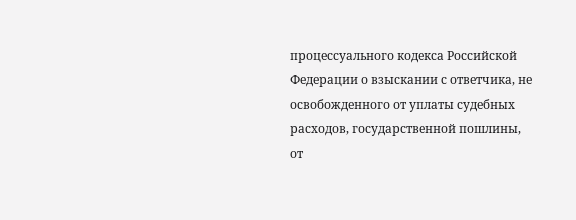процессуального кодекса Российской Федерации о взыскании с ответчика, не освобожденного от уплаты судебных расходов, государственной пошлины, от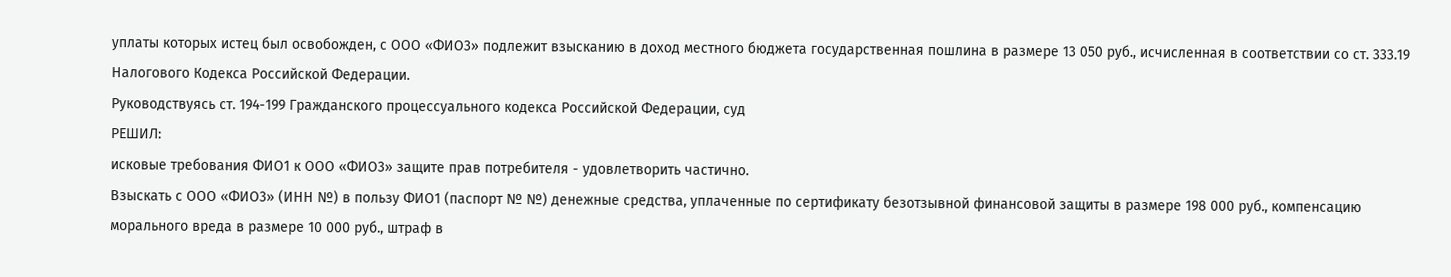уплаты которых истец был освобожден, с ООО «ФИО3» подлежит взысканию в доход местного бюджета государственная пошлина в размере 13 050 руб., исчисленная в соответствии со ст. 333.19 Налогового Кодекса Российской Федерации.
Руководствуясь ст. 194-199 Гражданского процессуального кодекса Российской Федерации, суд
РЕШИЛ:
исковые требования ФИО1 к ООО «ФИО3» защите прав потребителя - удовлетворить частично.
Взыскать с ООО «ФИО3» (ИНН №) в пользу ФИО1 (паспорт № №) денежные средства, уплаченные по сертификату безотзывной финансовой защиты в размере 198 000 руб., компенсацию морального вреда в размере 10 000 руб., штраф в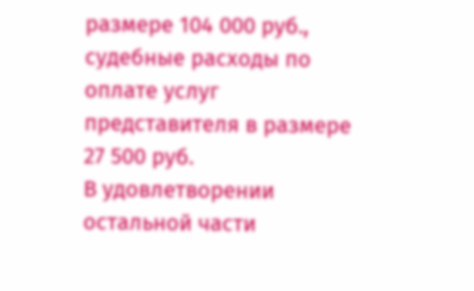размере 104 000 руб., судебные расходы по оплате услуг представителя в размере 27 500 руб.
В удовлетворении остальной части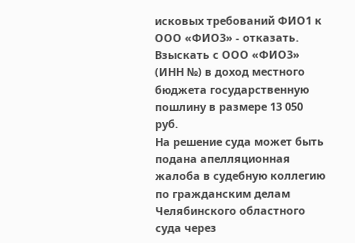исковых требований ФИО1 к ООО «ФИО3» - отказать.
Взыскать с ООО «ФИО3» (ИНН №) в доход местного бюджета государственную пошлину в размере 13 050 руб.
На решение суда может быть подана апелляционная жалоба в судебную коллегию по гражданским делам Челябинского областного суда через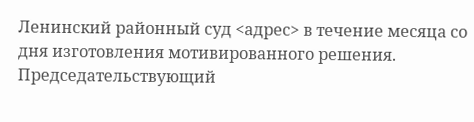Ленинский районный суд <адрес> в течение месяца со дня изготовления мотивированного решения.
Председательствующий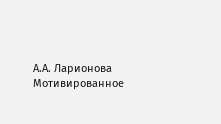А.А. Ларионова
Мотивированное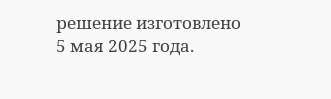решение изготовлено 5 мая 2025 года.